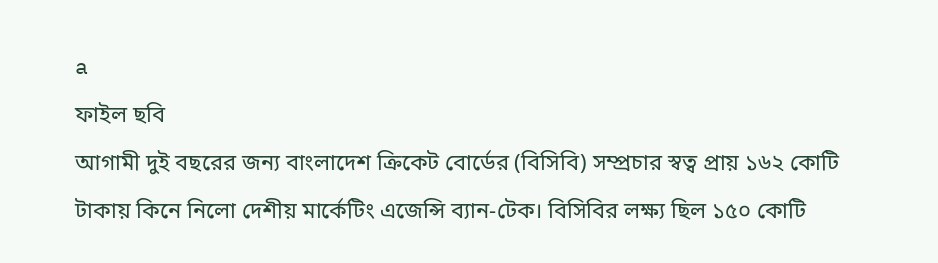a
ফাইল ছবি
আগামী দুই বছরের জন্য বাংলাদেশ ক্রিকেট বোর্ডের (বিসিবি) সম্প্রচার স্বত্ব প্রায় ১৬২ কোটি টাকায় কিনে নিলো দেশীয় মার্কেটিং এজেন্সি ব্যান-টেক। বিসিবির লক্ষ্য ছিল ১৫০ কোটি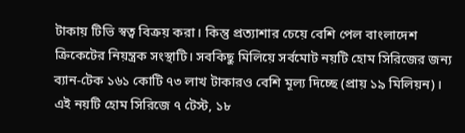টাকায় টিভি স্বত্ব বিক্রয় করা। কিন্তু প্রত্যাশার চেয়ে বেশি পেল বাংলাদেশ ক্রিকেটের নিয়ন্ত্রক সংস্থাটি। সবকিছু মিলিয়ে সর্বমোট নয়টি হোম সিরিজের জন্য ব্যান-টেক ১৬১ কোটি ৭৩ লাখ টাকারও বেশি মূল্য দিচ্ছে (প্রায় ১৯ মিলিয়ন)। এই নয়টি হোম সিরিজে ৭ টেস্ট, ১৮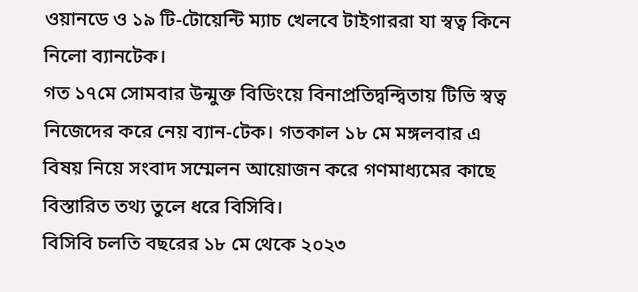ওয়ানডে ও ১৯ টি-টোয়েন্টি ম্যাচ খেলবে টাইগাররা যা স্বত্ব কিনে নিলো ব্যানটেক।
গত ১৭মে সোমবার উন্মুক্ত বিডিংয়ে বিনাপ্রতিদ্বন্দ্বিতায় টিভি স্বত্ব নিজেদের করে নেয় ব্যান-টেক। গতকাল ১৮ মে মঙ্গলবার এ বিষয় নিয়ে সংবাদ সম্মেলন আয়োজন করে গণমাধ্যমের কাছে বিস্তারিত তথ্য তুলে ধরে বিসিবি।
বিসিবি চলতি বছরের ১৮ মে থেকে ২০২৩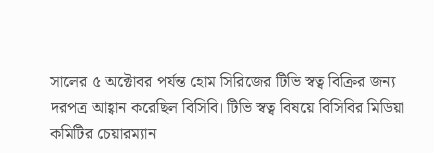সালের ৫ অক্টোবর পর্যন্ত হোম সিরিজের টিভি স্বত্ব বিক্রির জন্য দরপত্র আহ্বান করেছিল বিসিবি। টিভি স্বত্ব বিষয়ে বিসিবির মিডিয়া কমিটির চেয়ারম্যান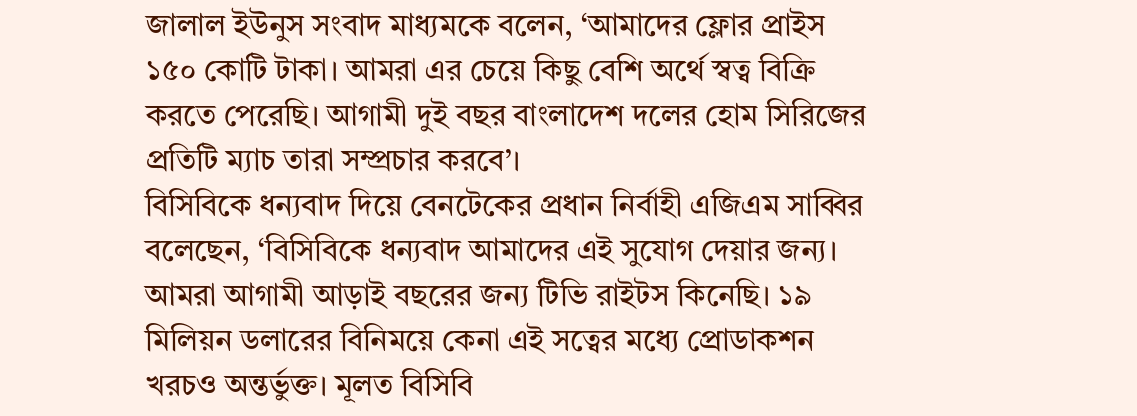জালাল ইউনুস সংবাদ মাধ্যমকে বলেন, ‘আমাদের ফ্লোর প্রাইস ১৫০ কোটি টাকা। আমরা এর চেয়ে কিছু বেশি অর্থে স্বত্ব বিক্রি করতে পেরেছি। আগামী দুই বছর বাংলাদেশ দলের হোম সিরিজের প্রতিটি ম্যাচ তারা সম্প্রচার করবে’।
বিসিবিকে ধন্যবাদ দিয়ে বেনটেকের প্রধান নির্বাহী এজিএম সাব্বির বলেছেন, ‘বিসিবিকে ধন্যবাদ আমাদের এই সুযোগ দেয়ার জন্য। আমরা আগামী আড়াই বছরের জন্য টিভি রাইটস কিনেছি। ১৯ মিলিয়ন ডলারের বিনিময়ে কেনা এই সত্বের মধ্যে প্রোডাকশন খরচও অন্তর্ভুক্ত। মূলত বিসিবি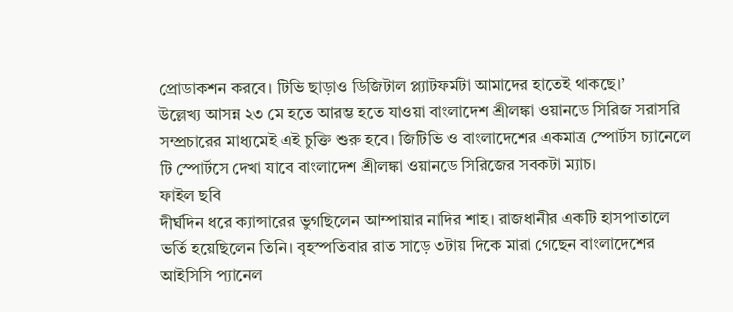প্রোডাকশন করবে। টিভি ছাড়াও ডিজিটাল প্ল্যাটফর্মটা আমাদের হাতেই থাকছে।’
উল্লেখ্য আসন্ন ২৩ মে হতে আরম্ভ হতে যাওয়া বাংলাদেশ শ্রীলঙ্কা ওয়ানডে সিরিজ সরাসরি সম্প্রচারের মাধ্যমেই এই চুক্তি শুরু হবে। জিটিভি ও বাংলাদেশের একমাত্র স্পোর্টস চ্যানেলে টি স্পোর্টসে দেখা যাবে বাংলাদেশ শ্রীলঙ্কা ওয়ানডে সিরিজের সবকটা ম্যাচ।
ফাইল ছবি
দীর্ঘদিন ধরে ক্যান্সারের ভুগছিলেন আম্পায়ার নাদির শাহ। রাজধানীর একটি হাসপাতালে ভর্তি হয়েছিলেন তিনি। বৃহস্পতিবার রাত সাড়ে ৩টায় দিকে মারা গেছেন বাংলাদেশের আইসিসি প্যানেল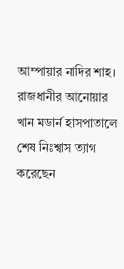আম্পায়ার নাদির শাহ। রাজধানীর আনোয়ার খান মডার্ন হাসপাতালে শেষ নিঃশ্বাস ত্যাগ করেছেন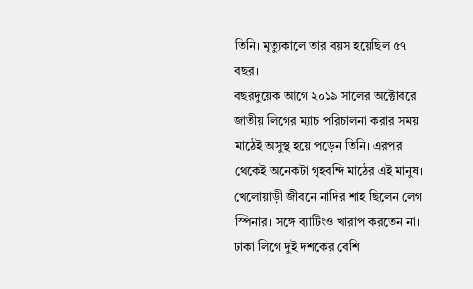তিনি। মৃত্যুকালে তার বয়স হয়েছিল ৫৭ বছর।
বছরদুয়েক আগে ২০১৯ সালের অক্টোবরে জাতীয় লিগের ম্যাচ পরিচালনা করার সময় মাঠেই অসুস্থ হয়ে পড়েন তিনি। এরপর থেকেই অনেকটা গৃহবন্দি মাঠের এই মানুষ। খেলোয়াড়ী জীবনে নাদির শাহ ছিলেন লেগ স্পিনার। সঙ্গে ব্যাটিংও খারাপ করতেন না। ঢাকা লিগে দুই দশকের বেশি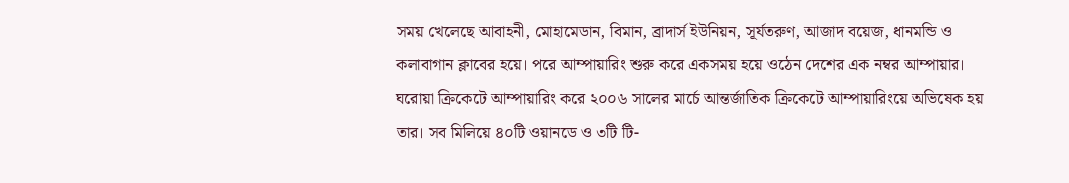সময় খেলেছে আবাহনী, মোহামেডান, বিমান, ব্রাদার্স ইউনিয়ন, সূর্যতরুণ, আজাদ বয়েজ, ধানমন্ডি ও কলাবাগান ক্লাবের হয়ে। পরে আম্পায়ারিং শুরু করে একসময় হয়ে ওঠেন দেশের এক নম্বর আম্পায়ার।
ঘরোয়া ক্রিকেটে আম্পায়ারিং করে ২০০৬ সালের মার্চে আন্তর্জাতিক ক্রিকেটে আম্পায়ারিংয়ে অভিষেক হয় তার। সব মিলিয়ে ৪০টি ওয়ানডে ও ৩টি টি-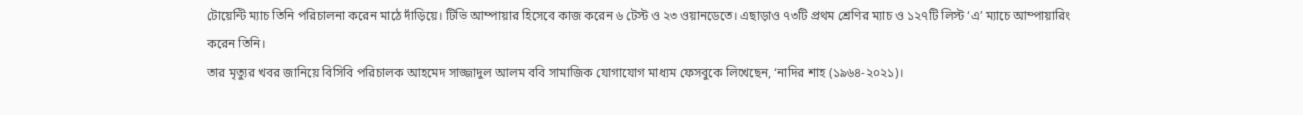টোয়েন্টি ম্যাচ তিনি পরিচালনা করেন মাঠে দাঁড়িয়ে। টিভি আম্পায়ার হিসেবে কাজ করেন ৬ টেস্ট ও ২৩ ওয়ানডেতে। এছাড়াও ৭৩টি প্রথম শ্রেণির ম্যাচ ও ১২৭টি লিস্ট ‘এ’ ম্যাচে আম্পায়ারিং করেন তিনি।
তার মৃত্যুর খবর জানিয়ে বিসিবি পরিচালক আহমেদ সাজ্জাদুল আলম ববি সামাজিক যোগাযোগ মাধ্যম ফেসবুকে লিখেছেন, ‘নাদির শাহ (১৯৬৪-২০২১)।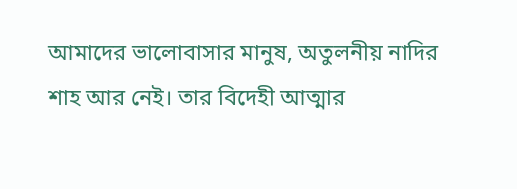আমাদের ভালোবাসার মানুষ, অতুলনীয় নাদির শাহ আর নেই। তার বিদেহী আত্মার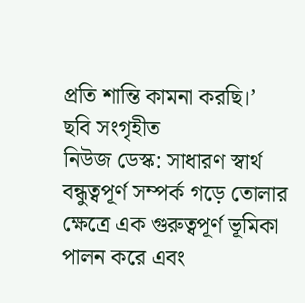প্রতি শান্তি কামনা করছি।’
ছবি সংগৃহীত
নিউজ ডেস্ক: সাধারণ স্বার্থ বন্ধুত্বপূর্ণ সম্পর্ক গড়ে তোলার ক্ষেত্রে এক গুরুত্বপূর্ণ ভূমিকা পালন করে এবং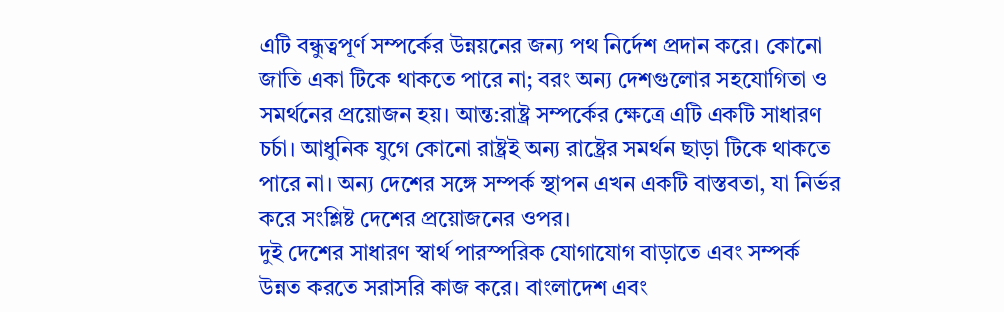এটি বন্ধুত্বপূর্ণ সম্পর্কের উন্নয়নের জন্য পথ নির্দেশ প্রদান করে। কোনো জাতি একা টিকে থাকতে পারে না; বরং অন্য দেশগুলোর সহযোগিতা ও সমর্থনের প্রয়োজন হয়। আন্ত:রাষ্ট্র সম্পর্কের ক্ষেত্রে এটি একটি সাধারণ চর্চা। আধুনিক যুগে কোনো রাষ্ট্রই অন্য রাষ্ট্রের সমর্থন ছাড়া টিকে থাকতে পারে না। অন্য দেশের সঙ্গে সম্পর্ক স্থাপন এখন একটি বাস্তবতা, যা নির্ভর করে সংশ্লিষ্ট দেশের প্রয়োজনের ওপর।
দুই দেশের সাধারণ স্বার্থ পারস্পরিক যোগাযোগ বাড়াতে এবং সম্পর্ক উন্নত করতে সরাসরি কাজ করে। বাংলাদেশ এবং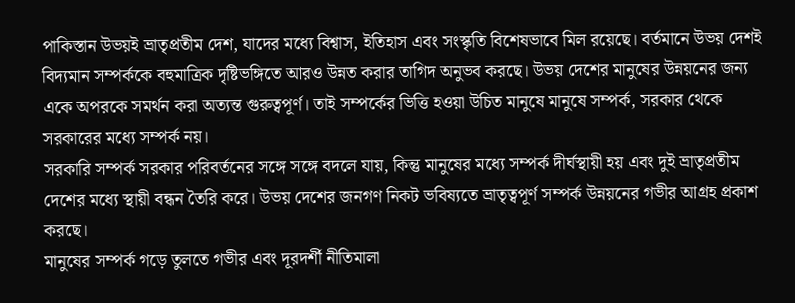পাকিস্তান উভয়ই ভ্রাতৃপ্রতীম দেশ, যাদের মধ্যে বিশ্বাস, ইতিহাস এবং সংস্কৃতি বিশেষভাবে মিল রয়েছে। বর্তমানে উভয় দেশই বিদ্যমান সম্পর্ককে বহুমাত্রিক দৃষ্টিভঙ্গিতে আরও উন্নত করার তাগিদ অনুভব করছে। উভয় দেশের মানুষের উন্নয়নের জন্য একে অপরকে সমর্থন করা অত্যন্ত গুরুত্বপূর্ণ। তাই সম্পর্কের ভিত্তি হওয়া উচিত মানুষে মানুষে সম্পর্ক, সরকার থেকে সরকারের মধ্যে সম্পর্ক নয়।
সরকারি সম্পর্ক সরকার পরিবর্তনের সঙ্গে সঙ্গে বদলে যায়, কিন্তু মানুষের মধ্যে সম্পর্ক দীর্ঘস্থায়ী হয় এবং দুই ভ্রাতৃপ্রতীম দেশের মধ্যে স্থায়ী বন্ধন তৈরি করে। উভয় দেশের জনগণ নিকট ভবিষ্যতে ভ্রাতৃত্বপূর্ণ সম্পর্ক উন্নয়নের গভীর আগ্রহ প্রকাশ করছে।
মানুষের সম্পর্ক গড়ে তুলতে গভীর এবং দূরদর্শী নীতিমালা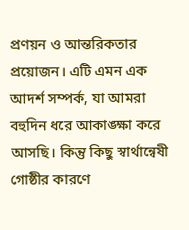প্রণয়ন ও আন্তরিকতার প্রয়োজন। এটি এমন এক আদর্শ সম্পর্ক, যা আমরা বহুদিন ধরে আকাঙ্ক্ষা করে আসছি। কিন্তু কিছু স্বার্থান্বেষী গোষ্ঠীর কারণে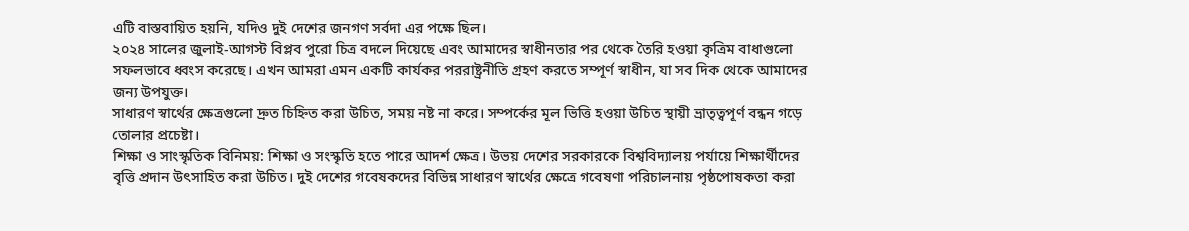এটি বাস্তবায়িত হয়নি, যদিও দুই দেশের জনগণ সর্বদা এর পক্ষে ছিল।
২০২৪ সালের জুলাই-আগস্ট বিপ্লব পুরো চিত্র বদলে দিয়েছে এবং আমাদের স্বাধীনতার পর থেকে তৈরি হওয়া কৃত্রিম বাধাগুলো সফলভাবে ধ্বংস করেছে। এখন আমরা এমন একটি কার্যকর পররাষ্ট্রনীতি গ্রহণ করতে সম্পূর্ণ স্বাধীন, যা সব দিক থেকে আমাদের জন্য উপযুক্ত।
সাধারণ স্বার্থের ক্ষেত্রগুলো দ্রুত চিহ্নিত করা উচিত, সময় নষ্ট না করে। সম্পর্কের মূল ভিত্তি হওয়া উচিত স্থায়ী ভ্রাতৃত্বপূর্ণ বন্ধন গড়ে তোলার প্রচেষ্টা।
শিক্ষা ও সাংস্কৃতিক বিনিময়: শিক্ষা ও সংস্কৃতি হতে পারে আদর্শ ক্ষেত্র। উভয় দেশের সরকারকে বিশ্ববিদ্যালয় পর্যায়ে শিক্ষার্থীদের বৃত্তি প্রদান উৎসাহিত করা উচিত। দুই দেশের গবেষকদের বিভিন্ন সাধারণ স্বার্থের ক্ষেত্রে গবেষণা পরিচালনায় পৃষ্ঠপোষকতা করা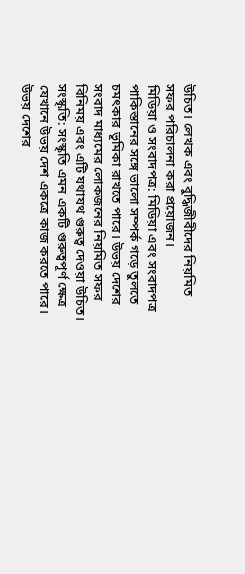উচিত। লেখক এবং বুদ্ধিজীবীদের নিয়মিত সফর পরিচালনা করা প্রয়োজন।
মিডিয়া ও সংবাদপত্র: মিডিয়া এবং সংবাদপত্র পাকিস্তানের সঙ্গে ভালো সম্পর্ক গড়ে তুলতে চমৎকার ভূমিকা রাখতে পারে। উভয় দেশের সংবাদ মাধ্যমের লোকজনের নিয়মিত সফর বিনিময় এবং এটি যথাযথ গুরুত্ব দেওয়া উচিত।
সংস্কৃতি: সংস্কৃতি এমন একটি গুরুত্বপূর্ণ ক্ষেত্র যেখানে উভয় দেশ একত্রে কাজ করতে পারে। উভয় দেশের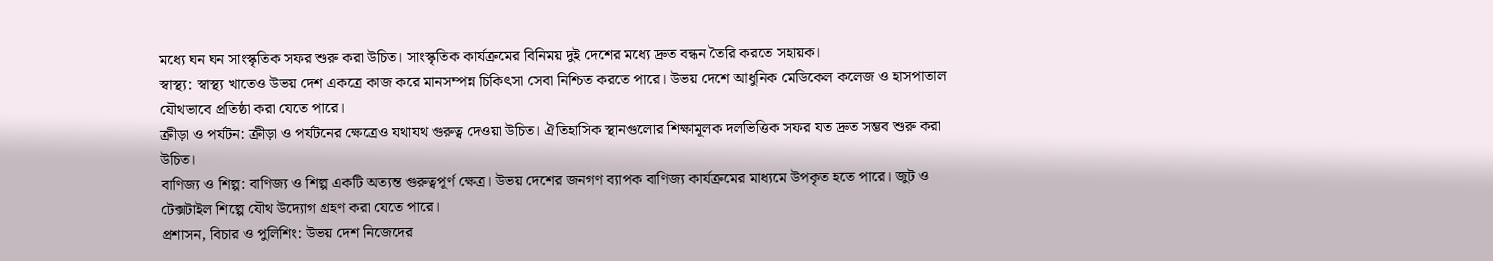মধ্যে ঘন ঘন সাংস্কৃতিক সফর শুরু করা উচিত। সাংস্কৃতিক কার্যক্রমের বিনিময় দুই দেশের মধ্যে দ্রুত বন্ধন তৈরি করতে সহায়ক।
স্বাস্থ্য: স্বাস্থ্য খাতেও উভয় দেশ একত্রে কাজ করে মানসম্পন্ন চিকিৎসা সেবা নিশ্চিত করতে পারে। উভয় দেশে আধুনিক মেডিকেল কলেজ ও হাসপাতাল যৌথভাবে প্রতিষ্ঠা করা যেতে পারে।
ক্রীড়া ও পর্যটন: ক্রীড়া ও পর্যটনের ক্ষেত্রেও যথাযথ গুরুত্ব দেওয়া উচিত। ঐতিহাসিক স্থানগুলোর শিক্ষামূলক দলভিত্তিক সফর যত দ্রুত সম্ভব শুরু করা উচিত।
বাণিজ্য ও শিল্প: বাণিজ্য ও শিল্প একটি অত্যন্ত গুরুত্বপূর্ণ ক্ষেত্র। উভয় দেশের জনগণ ব্যাপক বাণিজ্য কার্যক্রমের মাধ্যমে উপকৃত হতে পারে। জুট ও টেক্সটাইল শিল্পে যৌথ উদ্যোগ গ্রহণ করা যেতে পারে।
প্রশাসন, বিচার ও পুলিশিং: উভয় দেশ নিজেদের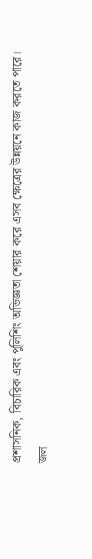প্রশাসনিক, বিচারিক এবং পুলিশিং অভিজ্ঞতা শেয়ার করে এসব ক্ষেত্রের উন্নয়নে কাজ করতে পারে।
জল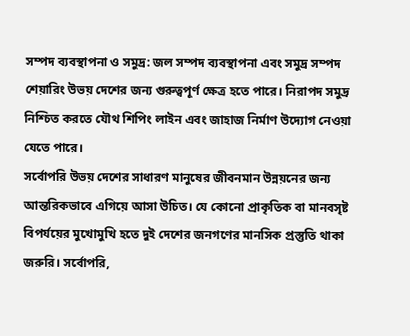সম্পদ ব্যবস্থাপনা ও সমুদ্র: জল সম্পদ ব্যবস্থাপনা এবং সমুদ্র সম্পদ শেয়ারিং উভয় দেশের জন্য গুরুত্বপূর্ণ ক্ষেত্র হতে পারে। নিরাপদ সমুদ্র নিশ্চিত করতে যৌথ শিপিং লাইন এবং জাহাজ নির্মাণ উদ্যোগ নেওয়া যেতে পারে।
সর্বোপরি উভয় দেশের সাধারণ মানুষের জীবনমান উন্নয়নের জন্য আন্তরিকভাবে এগিয়ে আসা উচিত। যে কোনো প্রাকৃতিক বা মানবসৃষ্ট বিপর্যয়ের মুখোমুখি হতে দুই দেশের জনগণের মানসিক প্রস্তুতি থাকা জরুরি। সর্বোপরি,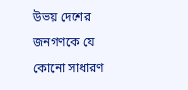উভয় দেশের জনগণকে যে কোনো সাধারণ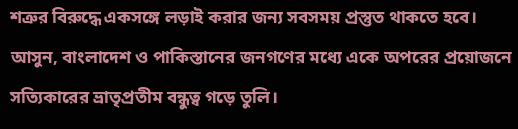শত্রুর বিরুদ্ধে একসঙ্গে লড়াই করার জন্য সবসময় প্রস্তুত থাকতে হবে।
আসুন, বাংলাদেশ ও পাকিস্তানের জনগণের মধ্যে একে অপরের প্রয়োজনে সত্যিকারের ভ্রাতৃপ্রতীম বন্ধুত্ব গড়ে তুলি।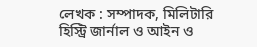লেখক : সম্পাদক, মিলিটারি হিস্ট্রি জার্নাল ও আইন ও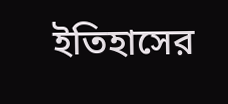ইতিহাসের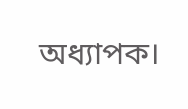অধ্যাপক।